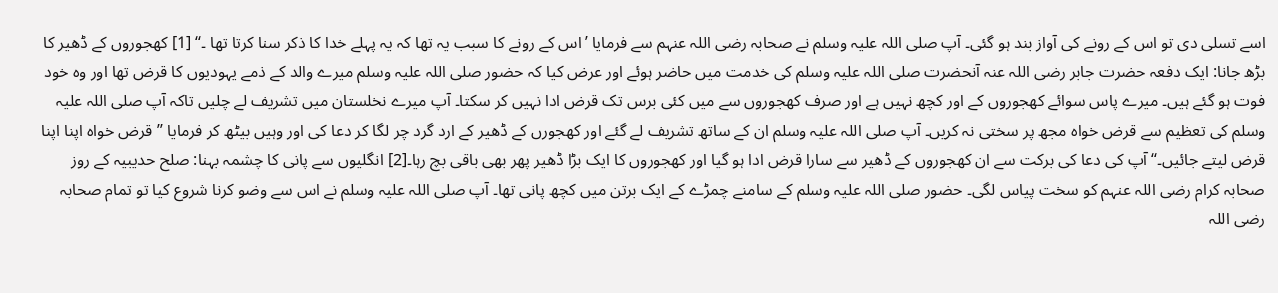اسے تسلی دی تو اس کے رونے کی آواز بند ہو گئی۔ آپ صلی اللہ علیہ وسلم نے صحابہ رضی اللہ عنہم سے فرمایا ’اس کے رونے کا سبب یہ تھا کہ یہ پہلے خدا کا ذکر سنا کرتا تھا ۔‘‘ [1] کھجوروں کے ڈھیر کا بڑھ جانا: ایک دفعہ حضرت جابر رضی اللہ عنہ آنحضرت صلی اللہ علیہ وسلم کی خدمت میں حاضر ہوئے اور عرض کیا کہ حضور صلی اللہ علیہ وسلم میرے والد کے ذمے یہودیوں کا قرض تھا اور وہ خود فوت ہو گئے ہیں۔ میرے پاس سوائے کھجوروں کے اور کچھ نہیں ہے اور صرف کھجوروں سے میں کئی برس تک قرض ادا نہیں کر سکتا۔ آپ میرے نخلستان میں تشریف لے چلیں تاکہ آپ صلی اللہ علیہ وسلم کی تعظیم سے قرض خواہ مجھ پر سختی نہ کریں۔ آپ صلی اللہ علیہ وسلم ان کے ساتھ تشریف لے گئے اور کھجورں کے ڈھیر کے ارد گرد چر لگا کر دعا کی اور وہیں بیٹھ کر فرمایا ’’قرض خواہ اپنا اپنا قرض لیتے جائیں۔‘‘ آپ کی دعا کی برکت سے ان کھجوروں کے ڈھیر سے سارا قرض ادا ہو گیا اور کھجوروں کا ایک بڑا ڈھیر پھر بھی باقی بچ رہا۔[2] انگلیوں سے پانی کا چشمہ بہنا: صلح حدیبیہ کے روز صحابہ کرام رضی اللہ عنہم کو سخت پیاس لگی۔ حضور صلی اللہ علیہ وسلم کے سامنے چمڑے کے ایک برتن میں کچھ پانی تھا۔ آپ صلی اللہ علیہ وسلم نے اس سے وضو کرنا شروع کیا تو تمام صحابہ رضی اللہ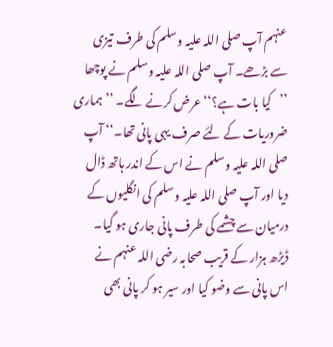عنہم آپ صلی اللہ علیہ وسلم کی طرف تیزی سے بڑھے۔ آپ صلی اللہ علیہ وسلم نے پوچھا ’’کیا بات ہے؟‘‘ عرض کرنے لگے۔ ’’ہماری ضروریات کے لئے صرف یہی پانی تھا۔‘‘ آپ صلی اللہ علیہ وسلم نے اس کے اندر ہاتھ ڈال دیا اور آپ صلی اللہ علیہ وسلم کی انگلیوں کے درمیان سے چشمے کی طرف پانی جاری ہو گیا۔ ڈیڑھ ہزار کے قریب صحابہ رضی اللہ عنہم نے اس پانی سے وضو کیا اور سیر ہو کر پانی بھی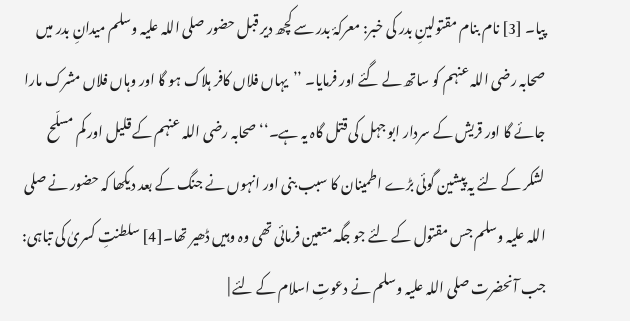پیا۔ [3] نام بنام مقتولینِ بدر کی خبر: معرکۂ بدر سے کچھ دیر قبل حضور صلی اللہ علیہ وسلم میدانِ بدر میں صحابہ رضی اللہ عنہم کو ساتھ لے گئے اور فرمایا۔ ’’یہاں فلاں کافر ہلاک ہو گا اور وہاں فلاں مشرک مارا جائے گا اور قریش کے سردار ابو جہل کی قتل گاہ یہ ہے۔‘‘ صحابہ رضی اللہ عنہم کے قلیل اور کم مسلّح لشکر کے لئے یہ پیشین گوئی بڑے اطمینان کا سبب بنی اور انہوں نے جنگ کے بعد دیکھا کہ حضور نے صلی اللہ علیہ وسلم جس مقتول کے لئے جو جگہ متعین فرمائی تھی وہ وہیں ڈھیر تھا۔[4] سلطنتِ کسریٰ کی تباہی: جب آنحضرت صلی اللہ علیہ وسلم نے دعوتِ اسلام کے لئے |